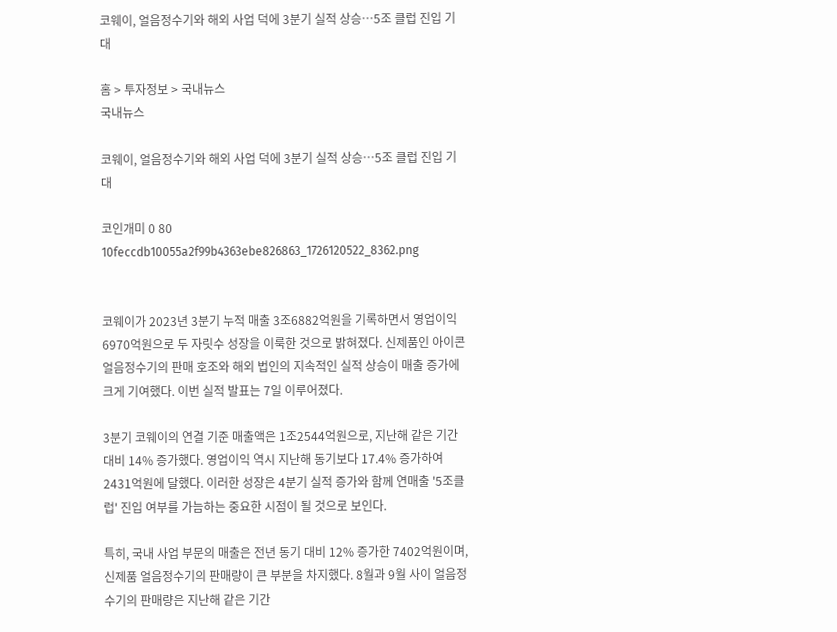코웨이, 얼음정수기와 해외 사업 덕에 3분기 실적 상승…5조 클럽 진입 기대

홈 > 투자정보 > 국내뉴스
국내뉴스

코웨이, 얼음정수기와 해외 사업 덕에 3분기 실적 상승…5조 클럽 진입 기대

코인개미 0 80
10feccdb10055a2f99b4363ebe826863_1726120522_8362.png


코웨이가 2023년 3분기 누적 매출 3조6882억원을 기록하면서 영업이익 6970억원으로 두 자릿수 성장을 이룩한 것으로 밝혀졌다. 신제품인 아이콘 얼음정수기의 판매 호조와 해외 법인의 지속적인 실적 상승이 매출 증가에 크게 기여했다. 이번 실적 발표는 7일 이루어졌다.

3분기 코웨이의 연결 기준 매출액은 1조2544억원으로, 지난해 같은 기간 대비 14% 증가했다. 영업이익 역시 지난해 동기보다 17.4% 증가하여 2431억원에 달했다. 이러한 성장은 4분기 실적 증가와 함께 연매출 '5조클럽' 진입 여부를 가늠하는 중요한 시점이 될 것으로 보인다.

특히, 국내 사업 부문의 매출은 전년 동기 대비 12% 증가한 7402억원이며, 신제품 얼음정수기의 판매량이 큰 부분을 차지했다. 8월과 9월 사이 얼음정수기의 판매량은 지난해 같은 기간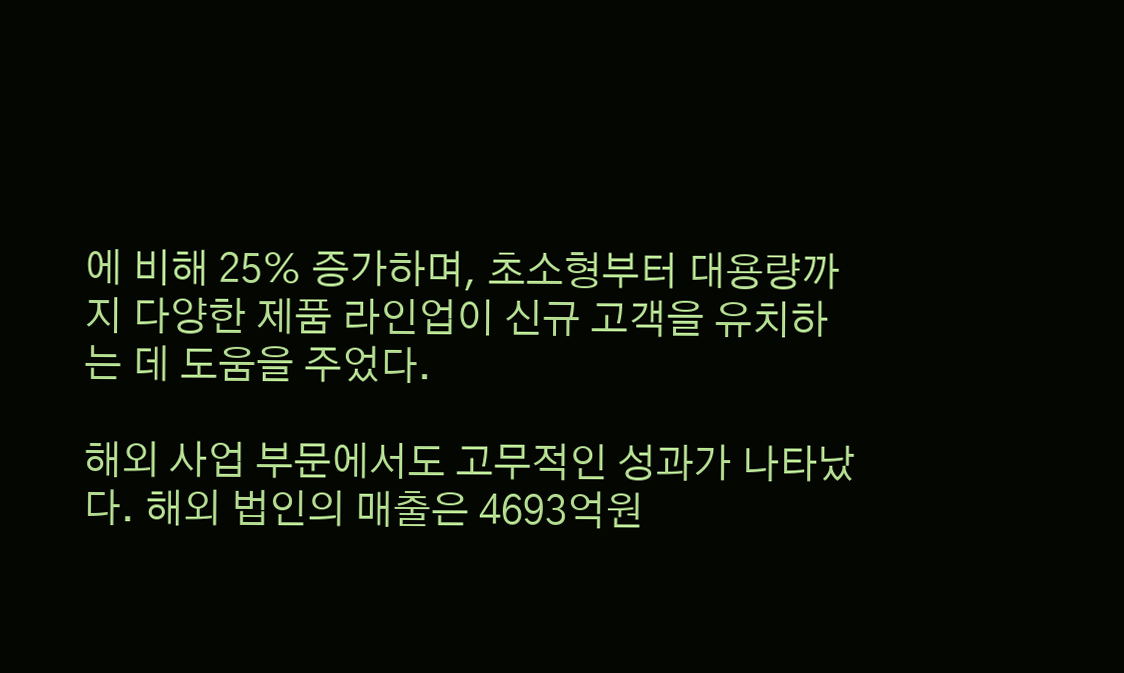에 비해 25% 증가하며, 초소형부터 대용량까지 다양한 제품 라인업이 신규 고객을 유치하는 데 도움을 주었다.

해외 사업 부문에서도 고무적인 성과가 나타났다. 해외 법인의 매출은 4693억원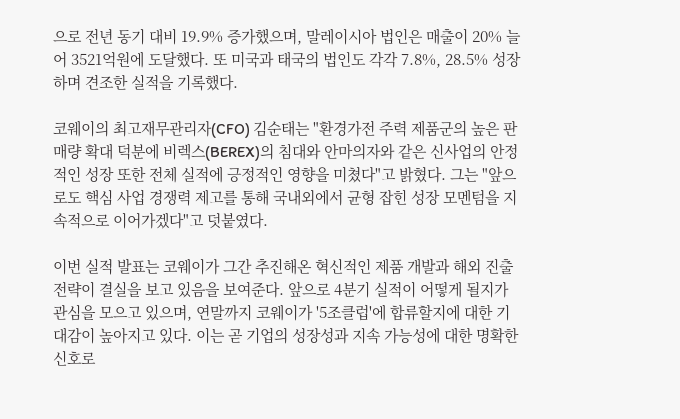으로 전년 동기 대비 19.9% 증가했으며, 말레이시아 법인은 매출이 20% 늘어 3521억원에 도달했다. 또 미국과 태국의 법인도 각각 7.8%, 28.5% 성장하며 견조한 실적을 기록했다.

코웨이의 최고재무관리자(CFO) 김순태는 "환경가전 주력 제품군의 높은 판매량 확대 덕분에 비렉스(BEREX)의 침대와 안마의자와 같은 신사업의 안정적인 성장 또한 전체 실적에 긍정적인 영향을 미쳤다"고 밝혔다. 그는 "앞으로도 핵심 사업 경쟁력 제고를 통해 국내외에서 균형 잡힌 성장 모멘텀을 지속적으로 이어가겠다"고 덧붙였다.

이번 실적 발표는 코웨이가 그간 추진해온 혁신적인 제품 개발과 해외 진출 전략이 결실을 보고 있음을 보여준다. 앞으로 4분기 실적이 어떻게 될지가 관심을 모으고 있으며, 연말까지 코웨이가 '5조클럽'에 합류할지에 대한 기대감이 높아지고 있다. 이는 곧 기업의 성장성과 지속 가능성에 대한 명확한 신호로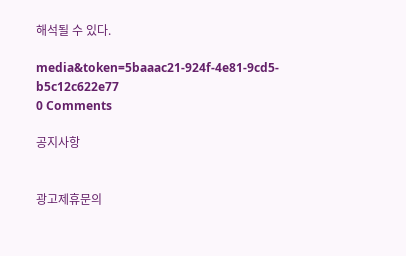해석될 수 있다.

media&token=5baaac21-924f-4e81-9cd5-b5c12c622e77
0 Comments

공지사항


광고제휴문의